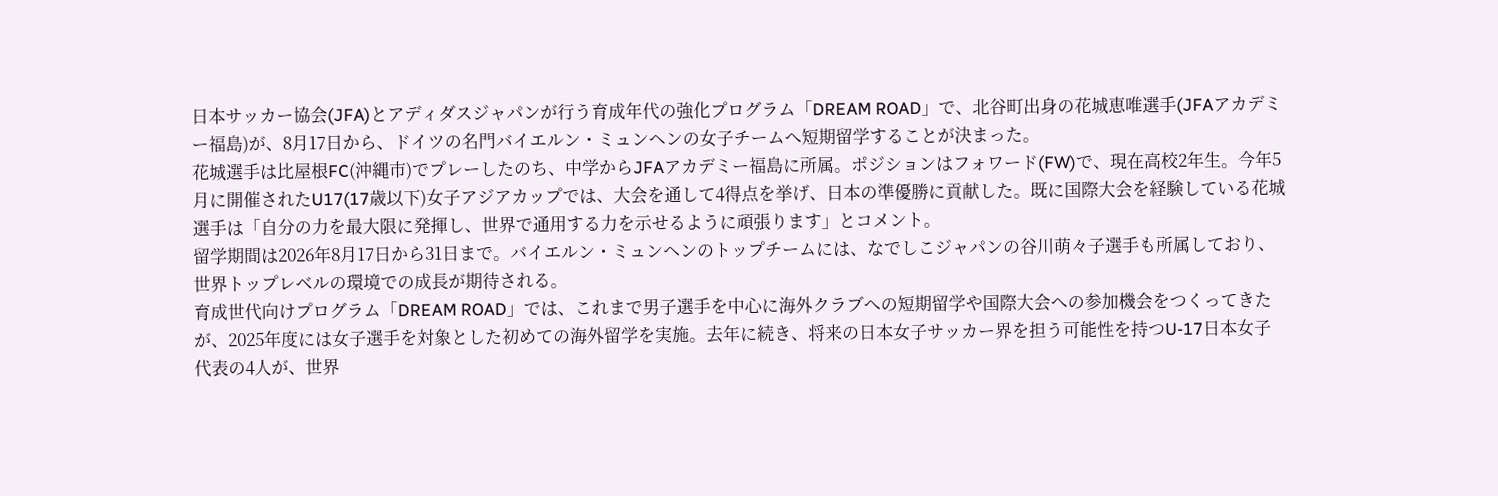日本サッカー協会(JFA)とアディダスジャパンが行う育成年代の強化プログラム「DREAM ROAD」で、北谷町出身の花城恵唯選手(JFAアカデミー福島)が、8月17日から、ドイツの名門バイエルン・ミュンヘンの女子チームへ短期留学することが決まった。
花城選手は比屋根FC(沖縄市)でプレーしたのち、中学からJFAアカデミー福島に所属。ポジションはフォワード(FW)で、現在高校2年生。今年5月に開催されたU17(17歳以下)女子アジアカップでは、大会を通して4得点を挙げ、日本の準優勝に貢献した。既に国際大会を経験している花城選手は「自分の力を最大限に発揮し、世界で通用する力を示せるように頑張ります」とコメント。
留学期間は2026年8月17日から31日まで。バイエルン・ミュンヘンのトップチームには、なでしこジャパンの谷川萌々子選手も所属しており、世界トップレベルの環境での成長が期待される。
育成世代向けプログラム「DREAM ROAD」では、これまで男子選手を中心に海外クラブへの短期留学や国際大会への参加機会をつくってきたが、2025年度には女子選手を対象とした初めての海外留学を実施。去年に続き、将来の日本女子サッカー界を担う可能性を持つU-17日本女子代表の4人が、世界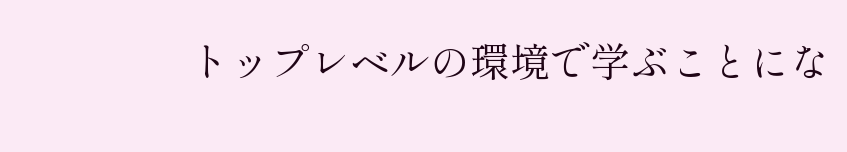トップレベルの環境で学ぶことにな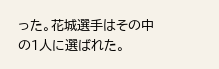った。花城選手はその中の1人に選ばれた。